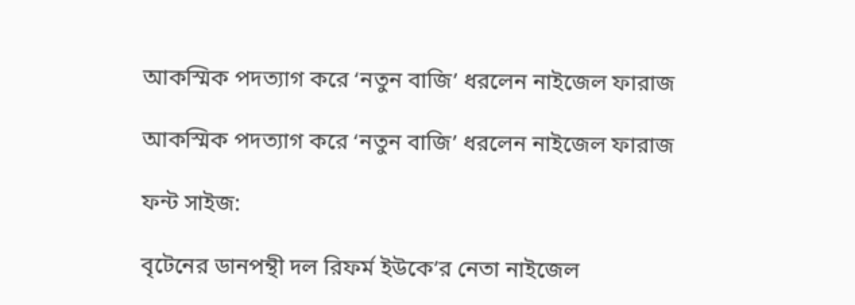আকস্মিক পদত্যাগ করে ‘নতুন বাজি’ ধরলেন নাইজেল ফারাজ

আকস্মিক পদত্যাগ করে ‘নতুন বাজি’ ধরলেন নাইজেল ফারাজ

ফন্ট সাইজ:

বৃটেনের ডানপন্থী দল রিফর্ম ইউকে’র নেতা নাইজেল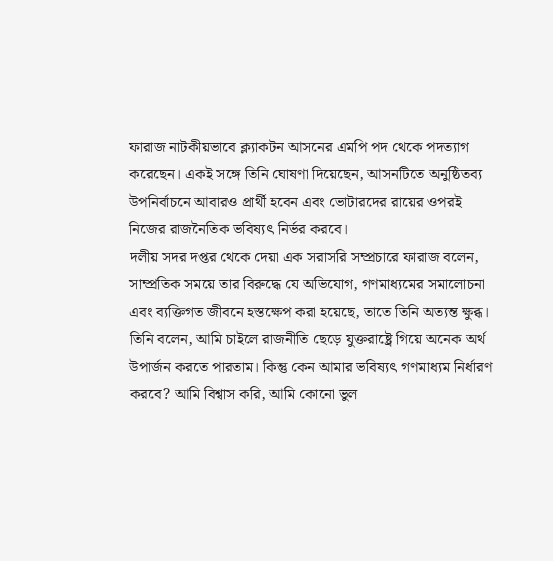ফারাজ নাটকীয়ভাবে ক্ল্যাকটন আসনের এমপি পদ থেকে পদত্যাগ করেছেন। একই সঙ্গে তিনি ঘোষণা দিয়েছেন, আসনটিতে অনুষ্ঠিতব্য উপনির্বাচনে আবারও প্রার্থী হবেন এবং ভোটারদের রায়ের ওপরই নিজের রাজনৈতিক ভবিষ্যৎ নির্ভর করবে।
দলীয় সদর দপ্তর থেকে দেয়া এক সরাসরি সম্প্রচারে ফারাজ বলেন, সাম্প্রতিক সময়ে তার বিরুদ্ধে যে অভিযোগ, গণমাধ্যমের সমালোচনা এবং ব্যক্তিগত জীবনে হস্তক্ষেপ করা হয়েছে, তাতে তিনি অত্যন্ত ক্ষুব্ধ।
তিনি বলেন, আমি চাইলে রাজনীতি ছেড়ে যুক্তরাষ্ট্রে গিয়ে অনেক অর্থ উপার্জন করতে পারতাম। কিন্তু কেন আমার ভবিষ্যৎ গণমাধ্যম নির্ধারণ করবে? আমি বিশ্বাস করি, আমি কোনো ভুল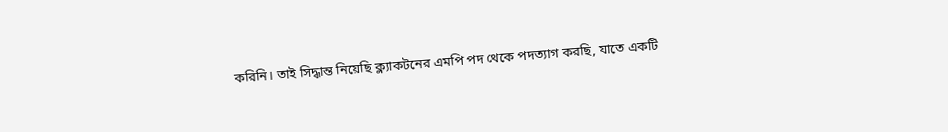করিনি। তাই সিদ্ধান্ত নিয়েছি ক্ল্যাকটনের এমপি পদ থেকে পদত্যাগ করছি, যাতে একটি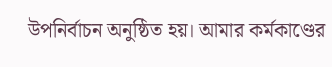উপনির্বাচন অনুষ্ঠিত হয়। আমার কর্মকাণ্ডের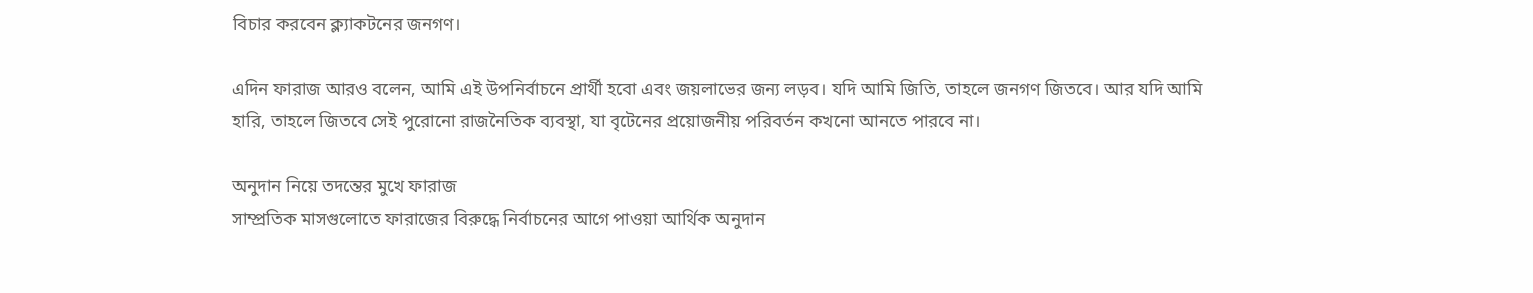বিচার করবেন ক্ল্যাকটনের জনগণ।

এদিন ফারাজ আরও বলেন, আমি এই উপনির্বাচনে প্রার্থী হবো এবং জয়লাভের জন্য লড়ব। যদি আমি জিতি, তাহলে জনগণ জিতবে। আর যদি আমি হারি, তাহলে জিতবে সেই পুরোনো রাজনৈতিক ব্যবস্থা, যা বৃটেনের প্রয়োজনীয় পরিবর্তন কখনো আনতে পারবে না।

অনুদান নিয়ে তদন্তের মুখে ফারাজ
সাম্প্রতিক মাসগুলোতে ফারাজের বিরুদ্ধে নির্বাচনের আগে পাওয়া আর্থিক অনুদান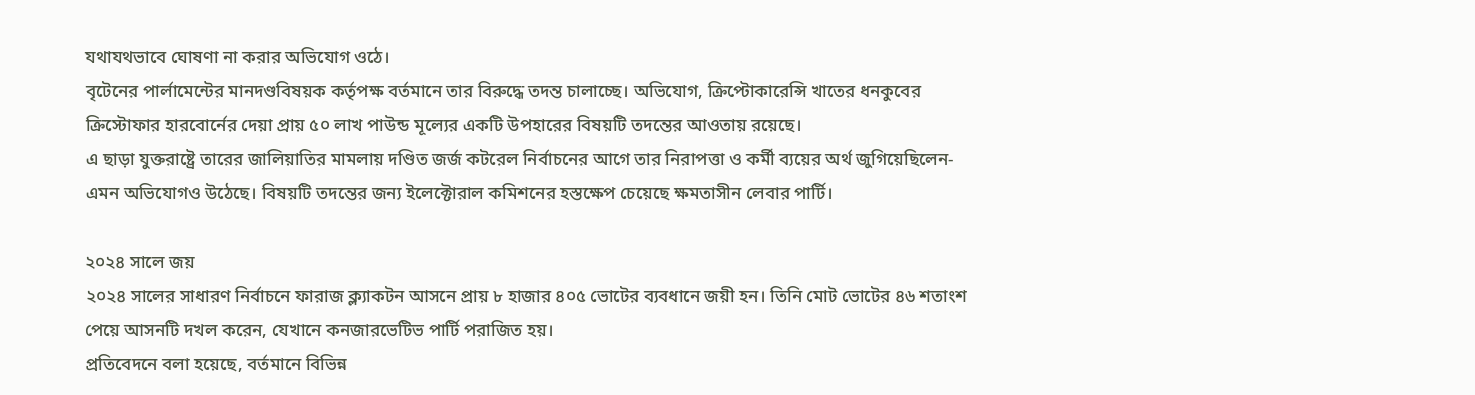যথাযথভাবে ঘোষণা না করার অভিযোগ ওঠে।
বৃটেনের পার্লামেন্টের মানদণ্ডবিষয়ক কর্তৃপক্ষ বর্তমানে তার বিরুদ্ধে তদন্ত চালাচ্ছে। অভিযোগ, ক্রিপ্টোকারেন্সি খাতের ধনকুবের ক্রিস্টোফার হারবোর্নের দেয়া প্রায় ৫০ লাখ পাউন্ড মূল্যের একটি উপহারের বিষয়টি তদন্তের আওতায় রয়েছে।
এ ছাড়া যুক্তরাষ্ট্রে তারের জালিয়াতির মামলায় দণ্ডিত জর্জ কটরেল নির্বাচনের আগে তার নিরাপত্তা ও কর্মী ব্যয়ের অর্থ জুগিয়েছিলেন- এমন অভিযোগও উঠেছে। বিষয়টি তদন্তের জন্য ইলেক্টোরাল কমিশনের হস্তক্ষেপ চেয়েছে ক্ষমতাসীন লেবার পার্টি।

২০২৪ সালে জয়
২০২৪ সালের সাধারণ নির্বাচনে ফারাজ ক্ল্যাকটন আসনে প্রায় ৮ হাজার ৪০৫ ভোটের ব্যবধানে জয়ী হন। তিনি মোট ভোটের ৪৬ শতাংশ পেয়ে আসনটি দখল করেন, যেখানে কনজারভেটিভ পার্টি পরাজিত হয়।
প্রতিবেদনে বলা হয়েছে, বর্তমানে বিভিন্ন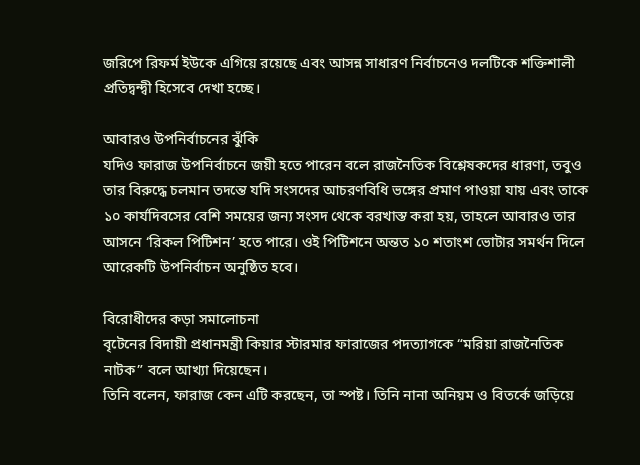জরিপে রিফর্ম ইউকে এগিয়ে রয়েছে এবং আসন্ন সাধারণ নির্বাচনেও দলটিকে শক্তিশালী প্রতিদ্বন্দ্বী হিসেবে দেখা হচ্ছে।

আবারও উপনির্বাচনের ঝুঁকি
যদিও ফারাজ উপনির্বাচনে জয়ী হতে পারেন বলে রাজনৈতিক বিশ্লেষকদের ধারণা, তবুও তার বিরুদ্ধে চলমান তদন্তে যদি সংসদের আচরণবিধি ভঙ্গের প্রমাণ পাওয়া যায় এবং তাকে ১০ কার্যদিবসের বেশি সময়ের জন্য সংসদ থেকে বরখাস্ত করা হয়, তাহলে আবারও তার আসনে ‘রিকল পিটিশন’ হতে পারে। ওই পিটিশনে অন্তত ১০ শতাংশ ভোটার সমর্থন দিলে আরেকটি উপনির্বাচন অনুষ্ঠিত হবে।

বিরোধীদের কড়া সমালোচনা
বৃটেনের বিদায়ী প্রধানমন্ত্রী কিয়ার স্টারমার ফারাজের পদত্যাগকে “মরিয়া রাজনৈতিক নাটক” বলে আখ্যা দিয়েছেন।
তিনি বলেন, ফারাজ কেন এটি করছেন, তা স্পষ্ট। তিনি নানা অনিয়ম ও বিতর্কে জড়িয়ে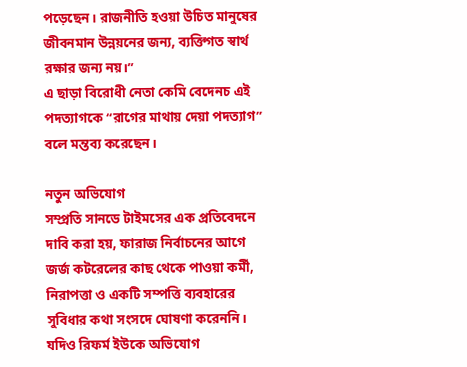পড়েছেন। রাজনীতি হওয়া উচিত মানুষের জীবনমান উন্নয়নের জন্য, ব্যক্তিগত স্বার্থ রক্ষার জন্য নয়।”
এ ছাড়া বিরোধী নেতা কেমি বেদেনচ এই পদত্যাগকে “রাগের মাথায় দেয়া পদত্যাগ” বলে মন্তব্য করেছেন।

নতুন অভিযোগ
সম্প্রতি সানডে টাইমসের এক প্রতিবেদনে দাবি করা হয়, ফারাজ নির্বাচনের আগে জর্জ কটরেলের কাছ থেকে পাওয়া কর্মী, নিরাপত্তা ও একটি সম্পত্তি ব্যবহারের সুবিধার কথা সংসদে ঘোষণা করেননি।
যদিও রিফর্ম ইউকে অভিযোগ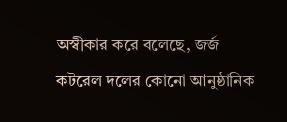অস্বীকার করে বলেছে, জর্জ কটরেল দলের কোনো আনুষ্ঠানিক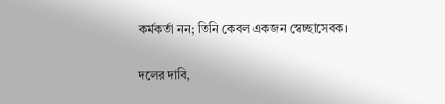কর্মকর্তা নন; তিনি কেবল একজন স্বেচ্ছাসেবক।

দলের দাবি,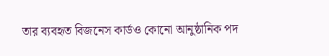তার ব্যবহৃত বিজনেস কার্ডও কোনো আনুষ্ঠানিক পদ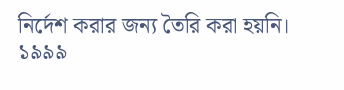নির্দেশ করার জন্য তৈরি করা হয়নি।
১৯৯৯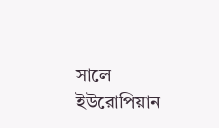সালে ইউরোপিয়ান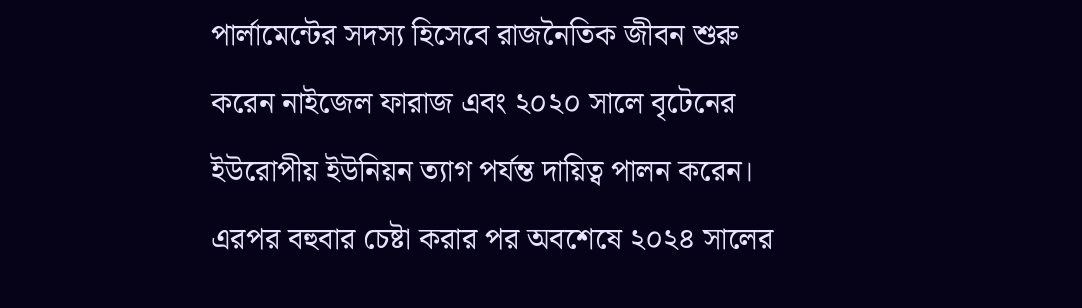পার্লামেন্টের সদস্য হিসেবে রাজনৈতিক জীবন শুরু করেন নাইজেল ফারাজ এবং ২০২০ সালে বৃটেনের ইউরোপীয় ইউনিয়ন ত্যাগ পর্যন্ত দায়িত্ব পালন করেন।
এরপর বহুবার চেষ্টা করার পর অবশেষে ২০২৪ সালের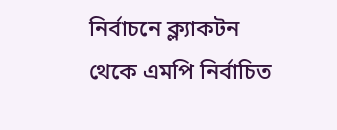নির্বাচনে ক্ল্যাকটন থেকে এমপি নির্বাচিত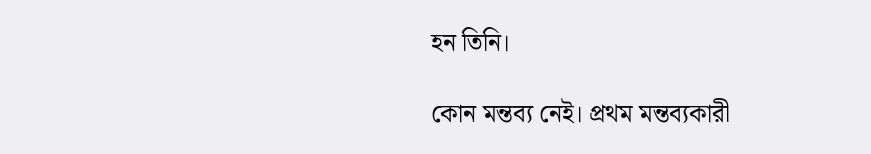হন তিনি।

কোন মন্তব্য নেই। প্রথম মন্তব্যকারী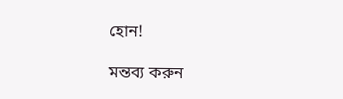হোন!

মন্তব্য করুন